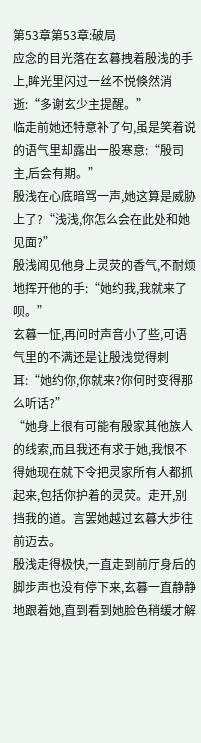第53章第53章:破局
应念的目光落在玄暮拽着殷浅的手上,眸光里闪过一丝不悦倏然消逝:“多谢玄少主提醒。”
临走前她还特意补了句,虽是笑着说的语气里却露出一股寒意:“殷司主,后会有期。”
殷浅在心底暗骂一声,她这算是威胁上了?“浅浅,你怎么会在此处和她见面?”
殷浅闻见他身上灵荧的香气,不耐烦地挥开他的手:“她约我,我就来了呗。”
玄暮一怔,再问时声音小了些,可语气里的不满还是让殷浅觉得刺耳:“她约你,你就来?你何时变得那么听话?”
“她身上很有可能有殷家其他族人的线索,而且我还有求于她,我恨不得她现在就下令把灵家所有人都抓起来,包括你护着的灵荧。走开,别挡我的道。言罢她越过玄暮大步往前迈去。
殷浅走得极快,一直走到前厅身后的脚步声也没有停下来,玄暮一直静静地跟着她,直到看到她脸色稍缓才解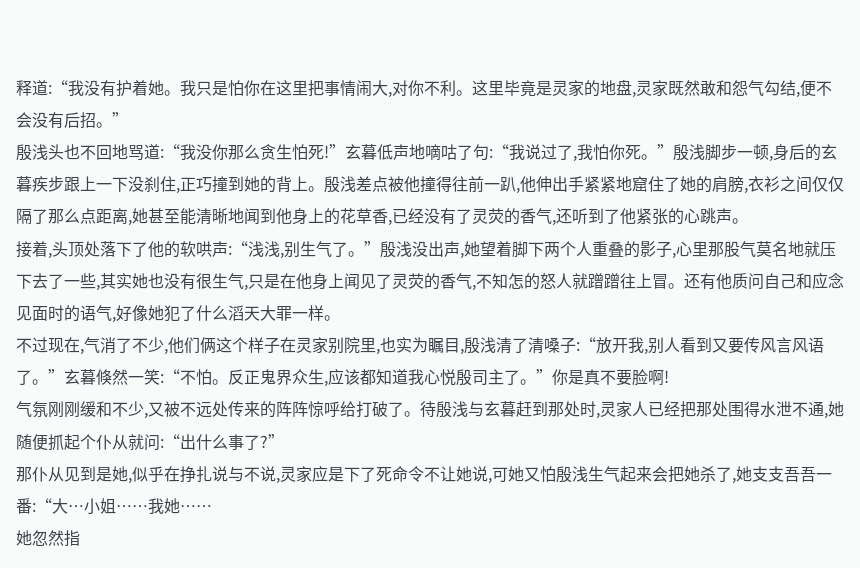释道:“我没有护着她。我只是怕你在这里把事情闹大,对你不利。这里毕竟是灵家的地盘,灵家既然敢和怨气勾结,便不会没有后招。”
殷浅头也不回地骂道:“我没你那么贪生怕死!”玄暮低声地嘀咕了句:“我说过了,我怕你死。”殷浅脚步一顿,身后的玄暮疾步跟上一下没刹住,正巧撞到她的背上。殷浅差点被他撞得往前一趴,他伸出手紧紧地窟住了她的肩膀,衣衫之间仅仅隔了那么点距离,她甚至能清晰地闻到他身上的花草香,已经没有了灵荧的香气,还听到了他紧张的心跳声。
接着,头顶处落下了他的软哄声:“浅浅,别生气了。”殷浅没出声,她望着脚下两个人重叠的影子,心里那股气莫名地就压下去了一些,其实她也没有很生气,只是在他身上闻见了灵荧的香气,不知怎的怒人就蹭蹭往上冒。还有他质问自己和应念见面时的语气,好像她犯了什么滔天大罪一样。
不过现在,气消了不少,他们俩这个样子在灵家别院里,也实为瞩目,殷浅清了清嗓子:“放开我,别人看到又要传风言风语了。”玄暮倏然一笑:“不怕。反正鬼界众生,应该都知道我心悦殷司主了。”你是真不要脸啊!
气氛刚刚缓和不少,又被不远处传来的阵阵惊呼给打破了。待殷浅与玄暮赶到那处时,灵家人已经把那处围得水泄不通,她随便抓起个仆从就问:“出什么事了?”
那仆从见到是她,似乎在挣扎说与不说,灵家应是下了死命令不让她说,可她又怕殷浅生气起来会把她杀了,她支支吾吾一番:“大…小姐……我她……
她忽然指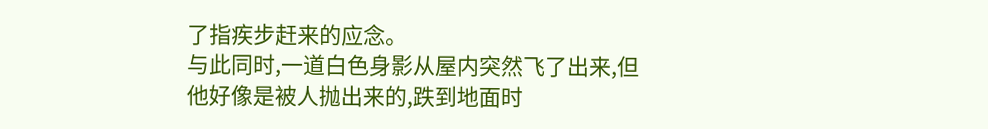了指疾步赶来的应念。
与此同时,一道白色身影从屋内突然飞了出来,但他好像是被人抛出来的,跌到地面时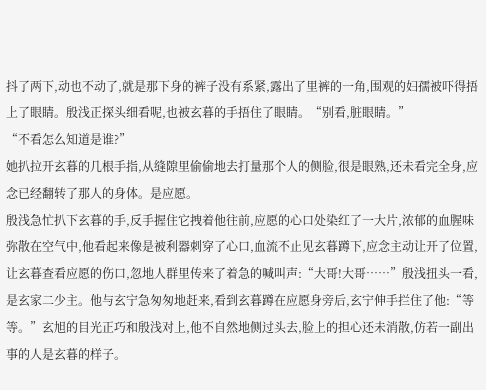抖了两下,动也不动了,就是那下身的裤子没有系紧,露出了里裤的一角,围观的妇孺被吓得捂上了眼睛。殷浅正探头细看呢,也被玄暮的手捂住了眼睛。“别看,脏眼睛。”
“不看怎么知道是谁?”
她扒拉开玄暮的几根手指,从缝隙里偷偷地去打量那个人的侧脸,很是眼熟,还未看完全身,应念已经翻转了那人的身体。是应愿。
殷浅急忙扒下玄暮的手,反手握住它拽着他往前,应愿的心口处染红了一大片,浓郁的血腥味弥散在空气中,他看起来像是被利器刺穿了心口,血流不止见玄暮蹲下,应念主动让开了位置,让玄暮查看应愿的伤口,忽地人群里传来了着急的喊叫声:“大哥!大哥……”殷浅扭头一看,是玄家二少主。他与玄宁急匆匆地赶来,看到玄暮蹲在应愿身旁后,玄宁伸手拦住了他:“等等。”玄旭的目光正巧和殷浅对上,他不自然地侧过头去,脸上的担心还未消散,仿若一副出事的人是玄暮的样子。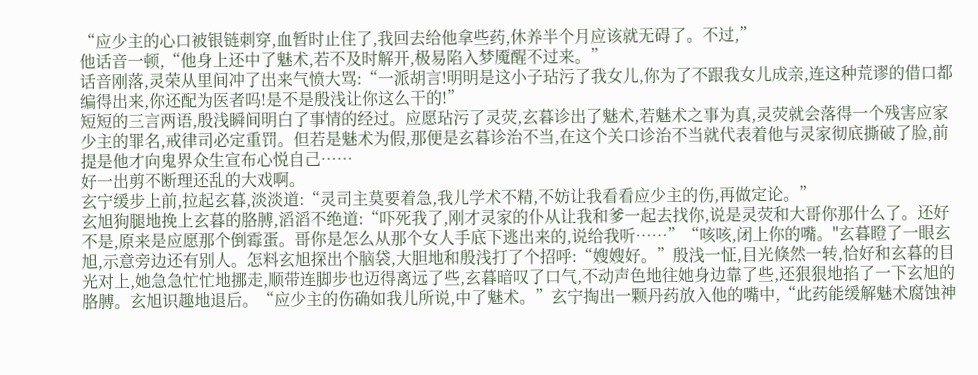“应少主的心口被银链刺穿,血暂时止住了,我回去给他拿些药,休养半个月应该就无碍了。不过,”
他话音一顿,“他身上还中了魅术,若不及时解开,极易陷入梦魇醒不过来。”
话音刚落,灵荣从里间冲了出来气愤大骂:“一派胡言!明明是这小子玷污了我女儿,你为了不跟我女儿成亲,连这种荒谬的借口都编得出来,你还配为医者吗!是不是殷浅让你这么干的!”
短短的三言两语,殷浅瞬间明白了事情的经过。应愿玷污了灵荧,玄暮诊出了魅术,若魅术之事为真,灵荧就会落得一个残害应家少主的罪名,戒律司必定重罚。但若是魅术为假,那便是玄暮诊治不当,在这个关口诊治不当就代表着他与灵家彻底撕破了脸,前提是他才向鬼界众生宣布心悦自己……
好一出剪不断理还乱的大戏啊。
玄宁缓步上前,拉起玄暮,淡淡道:“灵司主莫要着急,我儿学术不精,不妨让我看看应少主的伤,再做定论。”
玄旭狗腿地挽上玄暮的胳膊,滔滔不绝道:“吓死我了,刚才灵家的仆从让我和爹一起去找你,说是灵荧和大哥你那什么了。还好不是,原来是应愿那个倒霉蛋。哥你是怎么从那个女人手底下逃出来的,说给我听……”“咳咳,闭上你的嘴。"玄暮瞪了一眼玄旭,示意旁边还有别人。怎料玄旭探出个脑袋,大胆地和殷浅打了个招呼:“嫂嫂好。”殷浅一怔,目光倏然一转,恰好和玄暮的目光对上,她急急忙忙地挪走,顺带连脚步也迈得离远了些,玄暮暗叹了口气,不动声色地往她身边靠了些,还狠狠地掐了一下玄旭的胳膊。玄旭识趣地退后。“应少主的伤确如我儿所说,中了魅术。”玄宁掏出一颗丹药放入他的嘴中,“此药能缓解魅术腐蚀神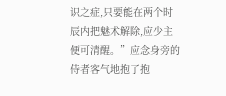识之症,只要能在两个时辰内把魅术解除,应少主便可清醒。”应念身旁的侍者客气地抱了抱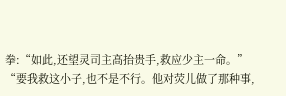拳:“如此,还望灵司主高抬贵手,救应少主一命。”
“要我救这小子,也不是不行。他对荧儿做了那种事,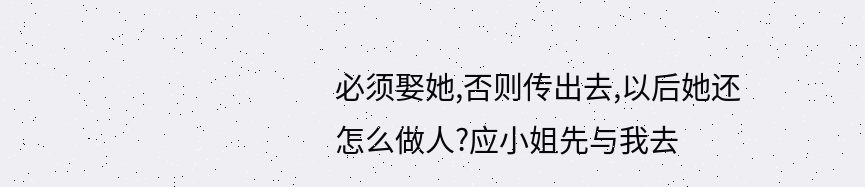必须娶她,否则传出去,以后她还怎么做人?应小姐先与我去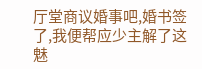厅堂商议婚事吧,婚书签了,我便帮应少主解了这魅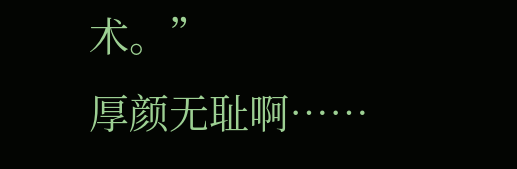术。”
厚颜无耻啊……